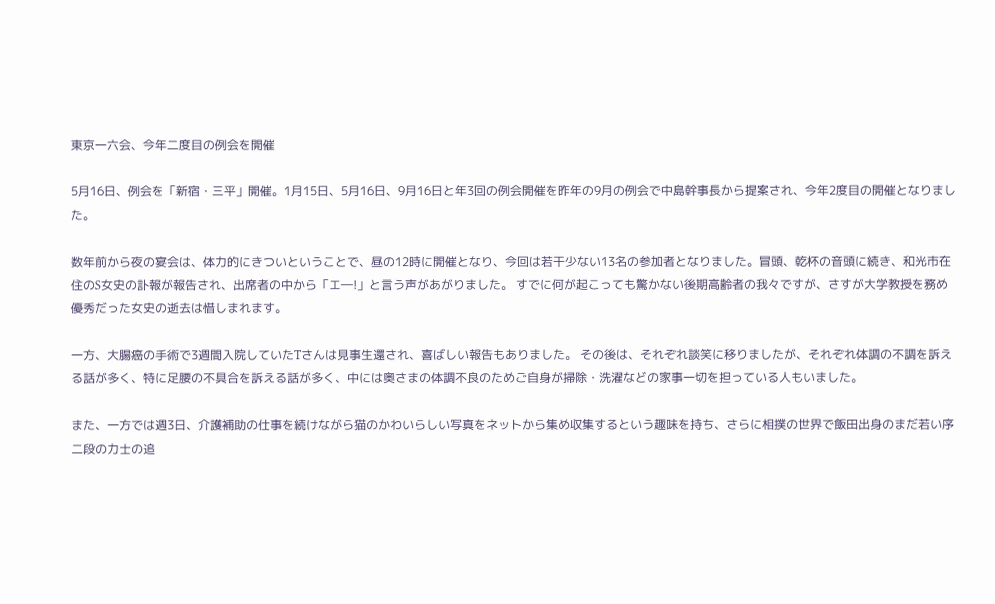東京一六会、今年二度目の例会を開催

5月16日、例会を「新宿・三平」開催。1月15日、5月16日、9月16日と年3回の例会開催を昨年の9月の例会で中島幹事長から提案され、今年2度目の開催となりました。

数年前から夜の宴会は、体力的にきついということで、昼の12時に開催となり、今回は若干少ない13名の参加者となりました。冒頭、乾杯の音頭に続き、和光市在住のS女史の訃報が報告され、出席者の中から「エ―!」と言う声があがりました。 すでに何が起こっても驚かない後期高齢者の我々ですが、さすが大学教授を務め優秀だった女史の逝去は惜しまれます。

一方、大腸癌の手術で3週間入院していたTさんは見事生還され、喜ばしい報告もありました。 その後は、それぞれ談笑に移りましたが、それぞれ体調の不調を訴える話が多く、特に足腰の不具合を訴える話が多く、中には奥さまの体調不良のためご自身が掃除・洗濯などの家事一切を担っている人もいました。

また、一方では週3日、介護補助の仕事を続けながら猫のかわいらしい写真をネットから集め収集するという趣味を持ち、さらに相撲の世界で飯田出身のまだ若い序二段の力士の追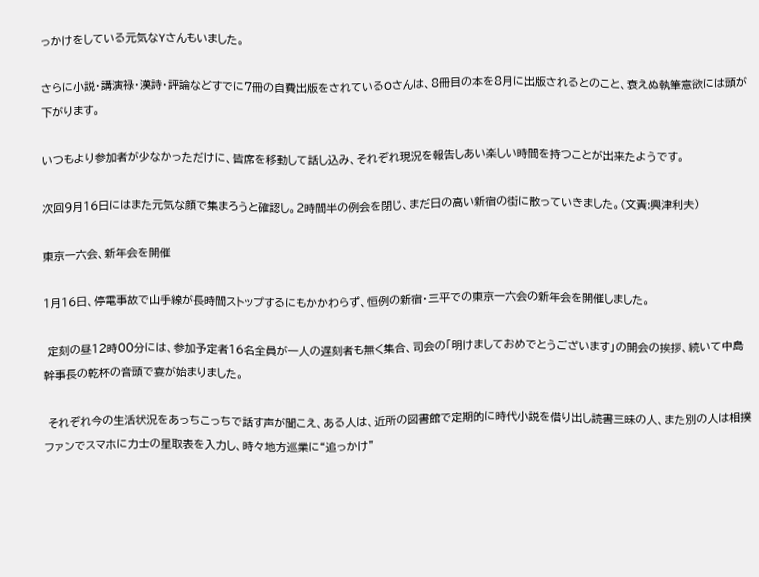っかけをしている元気なYさんもいました。

さらに小説・講演禄・漢詩・評論などすでに7冊の自費出版をされているOさんは、8冊目の本を8月に出版されるとのこと、衰えぬ執筆意欲には頭が下がります。

いつもより参加者が少なかっただけに、皆席を移動して話し込み、それぞれ現況を報告しあい楽しい時間を持つことが出来たようです。

次回9月16日にはまた元気な顔で集まろうと確認し。2時間半の例会を閉じ、まだ日の高い新宿の街に散っていきました。(文責:興津利夫)

東京一六会、新年会を開催

1月16日、停電事故で山手線が長時間ストップするにもかかわらず、恒例の新宿・三平での東京一六会の新年会を開催しました。

 定刻の昼12時00分には、参加予定者16名全員が一人の遅刻者も無く集合、司会の「明けましておめでとうございます」の開会の挨拶、続いて中島幹事長の乾杯の音頭で宴が始まりました。

 それぞれ今の生活状況をあっちこっちで話す声が聞こえ、ある人は、近所の図書館で定期的に時代小説を借り出し読書三昧の人、また別の人は相撲ファンでスマホに力士の星取表を入力し、時々地方巡業に“追っかけ”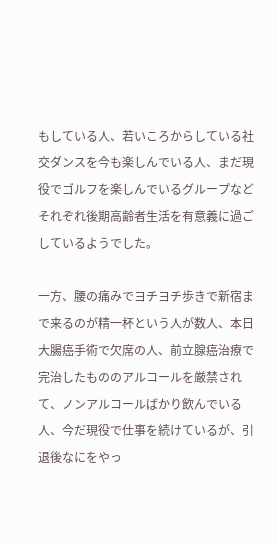もしている人、若いころからしている社交ダンスを今も楽しんでいる人、まだ現役でゴルフを楽しんでいるグループなどそれぞれ後期高齢者生活を有意義に過ごしているようでした。

一方、腰の痛みでヨチヨチ歩きで新宿まで来るのが精一杯という人が数人、本日大腸癌手術で欠席の人、前立腺癌治療で完治したもののアルコールを厳禁されて、ノンアルコールばかり飲んでいる人、今だ現役で仕事を続けているが、引退後なにをやっ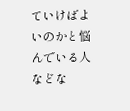ていけばよいのかと悩んでいる人などな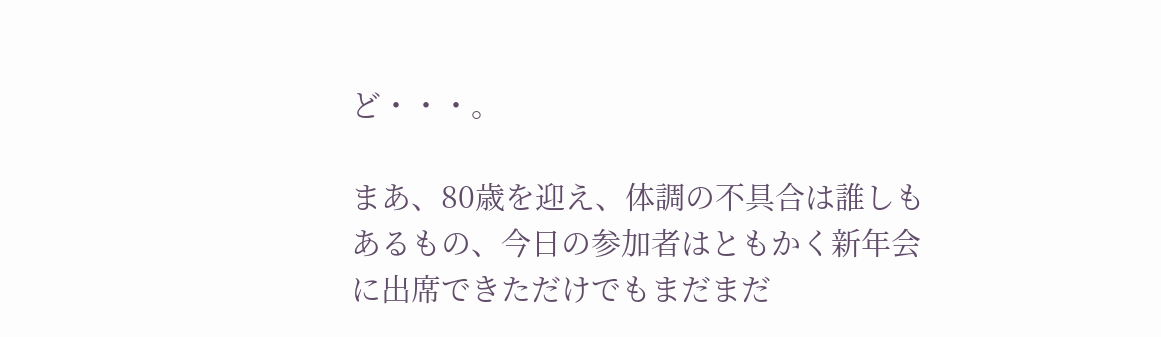ど・・・。

まあ、80歳を迎え、体調の不具合は誰しもあるもの、今日の参加者はともかく新年会に出席できただけでもまだまだ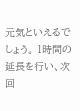元気といえるでしょう。 1時間の延長を行い、次回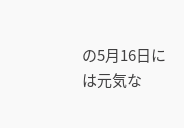の5月16日には元気な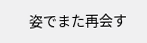姿でまた再会す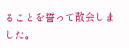ることを誓って散会しました。